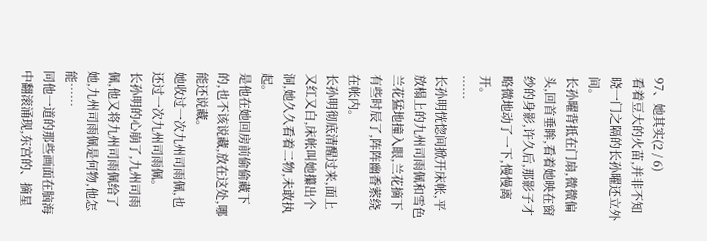97、她其实(2 / 6)
看着豆大的火苗,并非不知晓一门之隔的长孙曜还立外间。
长孙曜背抵在门扇,微微偏头,回首垂眸,看着她映在窗纱的身影,许久后,那影子才略微地动了一下,慢慢离开。
……
长孙明恍惚间掀开床帐,平放榻上的九州司雨佩和雪色兰花猛地撞入眼,兰花摘下有些时辰了,阵阵幽香萦绕在帐内。
长孙明彻底清醒过来,面上又红又白,床帐叫她攥出个洞,她久久看着二物,未敢执起。
是他在她回房前偷偷藏下的,也不该说藏,放在这处,哪能还说藏。
她收过一次九州司雨佩,也还过一次九州司雨佩。
长孙明的心崩了,九州司雨佩,他又将九州司雨佩给了她,九州司雨佩是何物,他怎能……
同他一道的那些画面在脑海中翻滚涌现,东宫的、摘星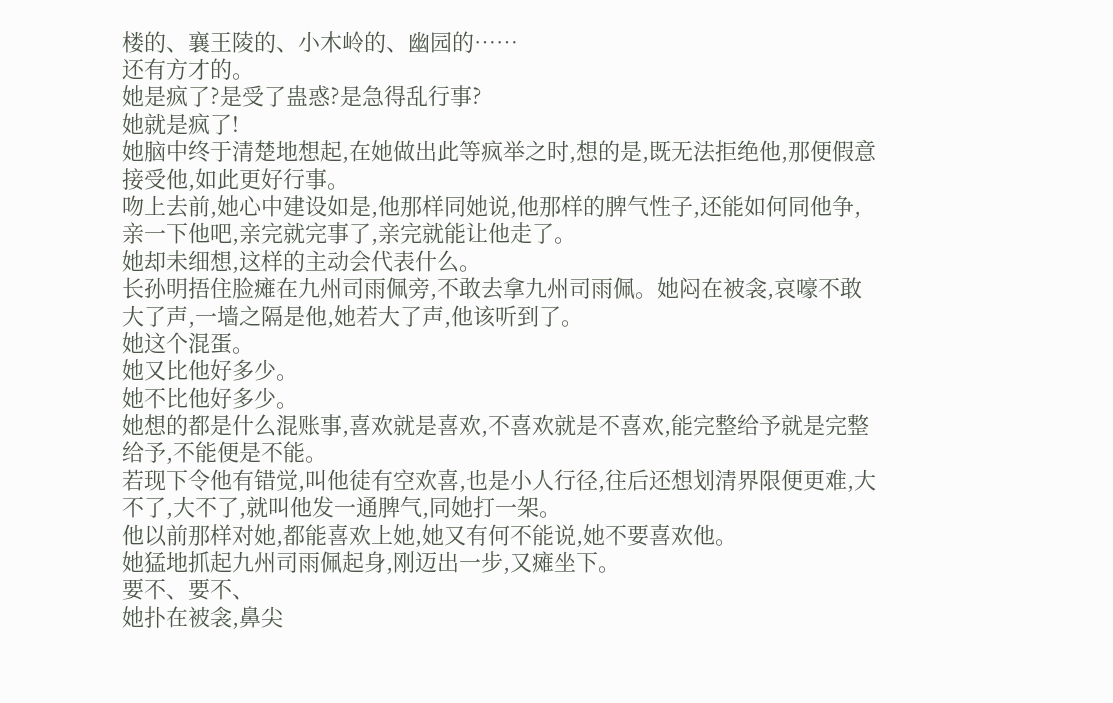楼的、襄王陵的、小木岭的、幽园的……
还有方才的。
她是疯了?是受了蛊惑?是急得乱行事?
她就是疯了!
她脑中终于清楚地想起,在她做出此等疯举之时,想的是,既无法拒绝他,那便假意接受他,如此更好行事。
吻上去前,她心中建设如是,他那样同她说,他那样的脾气性子,还能如何同他争,亲一下他吧,亲完就完事了,亲完就能让他走了。
她却未细想,这样的主动会代表什么。
长孙明捂住脸瘫在九州司雨佩旁,不敢去拿九州司雨佩。她闷在被衾,哀嚎不敢大了声,一墙之隔是他,她若大了声,他该听到了。
她这个混蛋。
她又比他好多少。
她不比他好多少。
她想的都是什么混账事,喜欢就是喜欢,不喜欢就是不喜欢,能完整给予就是完整给予,不能便是不能。
若现下令他有错觉,叫他徒有空欢喜,也是小人行径,往后还想划清界限便更难,大不了,大不了,就叫他发一通脾气,同她打一架。
他以前那样对她,都能喜欢上她,她又有何不能说,她不要喜欢他。
她猛地抓起九州司雨佩起身,刚迈出一步,又瘫坐下。
要不、要不、
她扑在被衾,鼻尖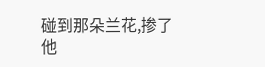碰到那朵兰花,掺了他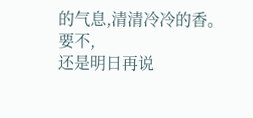的气息,清清冷冷的香。
要不,
还是明日再说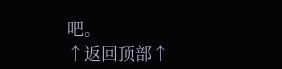吧。
↑返回顶部↑